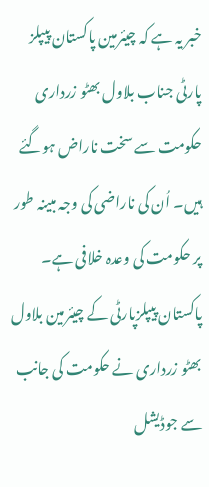خبر یہ ہے کہ چیئرمین پاکستان پیپلز پارٹی جناب بلاول بھٹو زرداری حکومت سے سخت ناراض ہوگئے ہیں۔ اُن کی ناراضی کی وجہ مبینہ طور پر حکومت کی وعدہ خلافی ہے۔
پاکستان پیپلزپارٹی کے چیئرمین بلاول بھٹو زرداری نے حکومت کی جانب سے جوڈیشل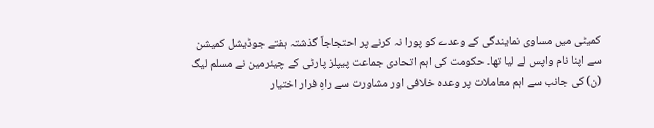کمیٹی میں مساوی نمایندگی کے وعدے کو پورا نہ کرنے پر احتجاجاً گذشتہ ہفتے جوڈیشل کمیشن سے اپنا نام واپس لے لیا تھا۔ حکومت کی اہم اتحادی جماعت پیپلز پارٹی کے چیئرمین نے مسلم لیگ (ن) کی جانب سے اہم معاملات پر وعدہ خلافی اور مشاورت سے راہِ فرار اختیار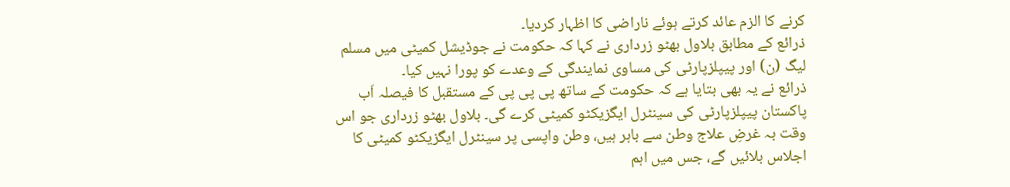کرنے کا الزم عائد کرتے ہوئے ناراضی کا اظہار کردیا۔
ذرائع کے مطابق بلاول بھٹو زرداری نے کہا کہ حکومت نے جوڈیشل کمیٹی میں مسلم لیگ (ن) اور پیپلزپارٹی کی مساوی نمایندگی کے وعدے کو پورا نہیں کیا۔
ذرائع نے یہ بھی بتایا ہے کہ حکومت کے ساتھ پی پی پی کے مستقبل کا فیصلہ اَب پاکستان پیپلزپارٹی کی سینٹرل ایگزیکٹو کمیٹی کرے گی۔ بلاول بھٹو زرداری جو اس وقت بہ غرضِ علاج وطن سے باہر ہیں، وطن واپسی پر سینٹرل ایگزیکٹو کمیٹی کا اجلاس بلائیں گے، جس میں اہم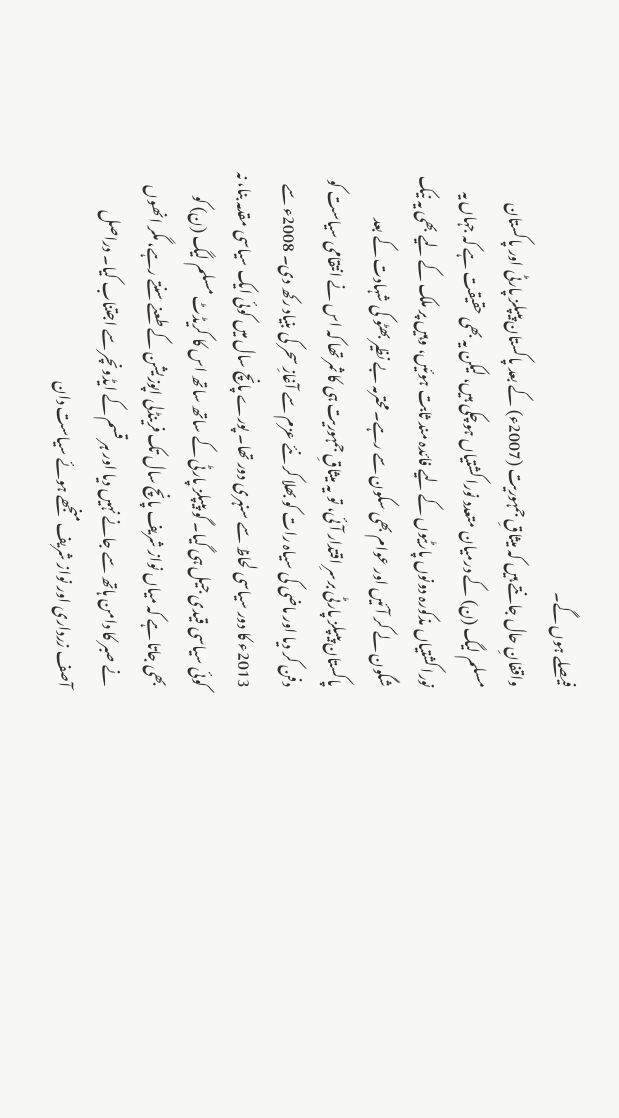فیصلے ہوں گے۔
واقفانِ حال جانتے ہیں کہ میثاقِ جمہوریت (2007ء) کے بعد پاکستان پیپلز پارٹی اور پاکستان مسلم لیگ (ن) کے درمیان متعدد نورا کشتیاں ہوچکی ہیں، لیکن یہ بھی حقیقت ہے کہ جہاں یہ نورا کشتیاں مذکورہ دونوں پارٹیوں کے لیے فائدہ مند ثابت ہوئیں، وہیں پر ملک کے لیے بھی یہ نیک شگون لے کر آئیں اور عوام بھی سکون سے رہے۔ محترمہ بے نظیر بھٹو کی شہادت کے بعد پاکستان پیپلز پارٹی برسرِ اقتدار آئی، تو یہ میثاقِ جمہوریت ہی کا ثمر تھا کہ اس نے انتقامی سیاست کو دفن کر دیا اور ماضی کی سیاہ رات کو بھلا کر نئے عزم سے آغازِ سحر کی بنیاد رکھ دی۔ 2008ء سے 2013ء کا دور سیاسی لحاظ سے سنہری دور تھا۔ پورے پانچ سال میں کوئی ایک سیاسی مقدمہ بنا، نہ کوئی سیاسی قیدی جیل ہی گیا۔ گو پیپلز پارٹی کے ساتھ ساتھ اس کا کریڈٹ مسلم لیگ (ن) کو بھی جاتا ہے کہ میاں نواز شریف پانچ سال تک فرینڈلی اپوزیشن کے طعنے سنتے رہے، مگر انھوں نے صبر کا دامن ہاتھ سے جانے نہیں دیا اور ہر قسم کے ایڈونچر سے اجتناب کیا۔ دراصل آصف زرداری اور نواز شریف منجھے ہوئے سیاست دان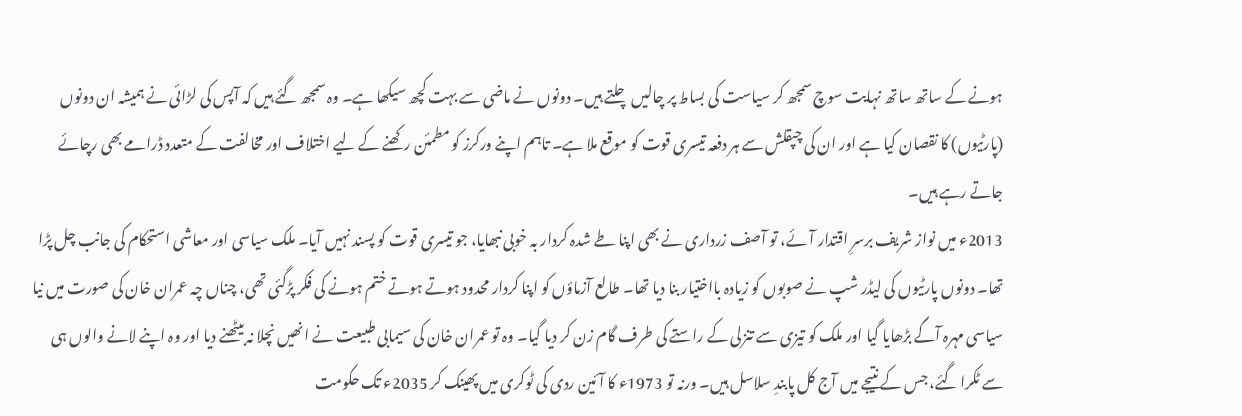ہونے کے ساتھ ساتھ نہایت سوچ سمجھ کر سیاست کی بساط پر چالیں چلتے ہیں۔ دونوں نے ماضی سے بہت کچھ سیکھا ہے۔ وہ سمجھ گئے ہیں کہ آپس کی لڑائی نے ہمیشہ ان دونوں (پارٹیوں) کا نقصان کیا ہے اور ان کی چپقلش سے ہر دفعہ تیسری قوت کو موقع ملا ہے۔ تاہم اپنے ورکرز کو مطمئن رکھنے کے لیے اختلاف اور مخالفت کے متعدد ڈرامے بھی رچائے جاتے رہے ہیں۔
2013ء میں نواز شریف برسرِ اقتدار آئے، تو آصف زرداری نے بھی اپنا طے شدہ کردار بہ خوبی نبھایا، جو تیسری قوت کو پسند نہیں آیا۔ ملک سیاسی اور معاشی استحکام کی جانب چل پڑا تھا۔ دونوں پارٹیوں کی لیڈر شپ نے صوبوں کو زیادہ بااختیار بنا دیا تھا۔ طالع آزماؤں کو اپنا کردار محدود ہوتے ہوتے ختم ہونے کی فکر پڑگئی تھی، چناں چہ عمران خان کی صورت میں نیا سیاسی مہرہ آگے بڑھایا گیا اور ملک کو تیزی سے تنزلی کے راستے کی طرف گام زن کر دیا گیا۔ وہ تو عمران خان کی سیمابی طبیعت نے انھیں نچلا نہ بیٹھنے دیا اور وہ اپنے لانے والوں ہی سے ٹکرا گئے، جس کے نتیجے میں آج کل پابندِ سلاسل ہیں۔ ورنہ تو 1973ء کا آئین ردی کی ٹوکری میں پھینک کر 2035ء تک حکومت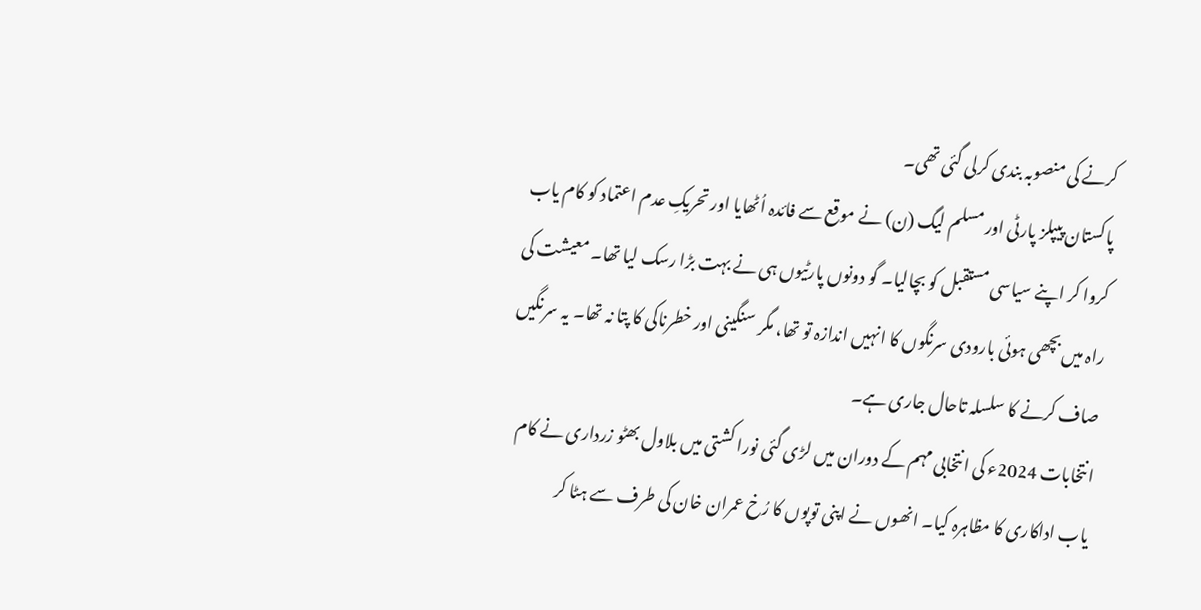کرنے کی منصوبہ بندی کرلی گئی تھی۔
پاکستان پیپلز پارٹی اور مسلم لیگ (ن) نے موقع سے فائدہ اُٹھایا اور تحریکِ عدم اعتماد کو کام یاب کروا کر اپنے سیاسی مستقبل کو بچالیا۔ گو دونوں پارٹیوں ہی نے بہت بڑا رسک لیا تھا۔ معیشت کی راہ میں بچھی ہوئی بارودی سرنگوں کا انہیں اندازہ تو تھا، مگر سنگینی اور خطرناکی کا پتا نہ تھا۔ یہ سرنگیں صاف کرنے کا سلسلہ تاحال جاری ہے۔
انتخابات 2024ء کی انتخابی مہم کے دوران میں لڑی گئی نورا کشتی میں بلاول بھٹو زرداری نے کام یاب اداکاری کا مظاہرہ کیا۔ انھوں نے اپنی توپوں کا رُخ عمران خان کی طرف سے ہٹا کر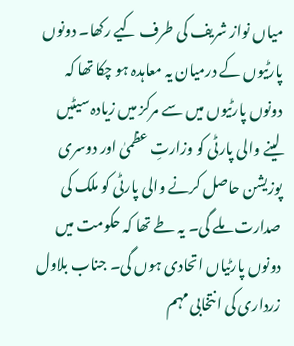میاں نواز شریف کی طرف کیے رکھا۔ دونوں پارٹیوں کے درمیان یہ معاہدہ ہو چکا تھا کہ دونوں پارٹیوں میں سے مرکز میں زیادہ سیٹیں لینے والی پارٹی کو وزارتِ عظمیٰ اور دوسری پوزیشن حاصل کرنے والی پارٹی کو ملک کی صدارت ملے گی۔ یہ طے تھا کہ حکومت میں دونوں پارٹیاں اتحادی ہوں گی۔ جناب بلاول زرداری کی انتخابی مہم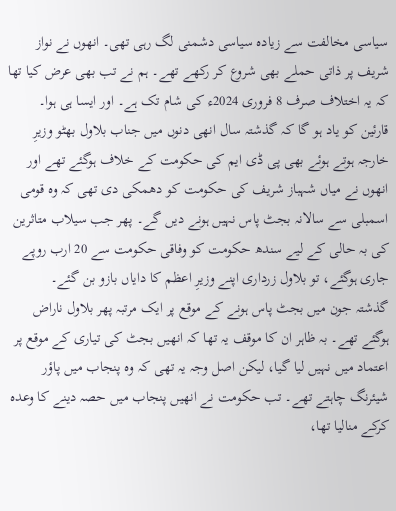سیاسی مخالفت سے زیادہ سیاسی دشمنی لگ رہی تھی۔ انھوں نے نواز شریف پر ذاتی حملے بھی شروع کر رکھے تھے۔ ہم نے تب بھی عرض کیا تھا کہ یہ اختلاف صرف 8 فروری 2024ء کی شام تک ہے۔ اور ایسا ہی ہوا۔
قارئین کو یاد ہو گا کہ گذشتہ سال انھی دنوں میں جناب بلاول بھٹو وزیرِ خارجہ ہوتے ہوئے بھی پی ڈی ایم کی حکومت کے خلاف ہوگئے تھے اور انھوں نے میاں شہباز شریف کی حکومت کو دھمکی دی تھی کہ وہ قومی اسمبلی سے سالانہ بجٹ پاس نہیں ہونے دیں گے۔ پھر جب سیلاب متاثرین کی بہ حالی کے لیے سندھ حکومت کو وفاقی حکومت سے 20 ارب روپے جاری ہوگئے، تو بلاول زرداری اپنے وزیرِ اعظم کا دایاں بازو بن گئے۔
گذشتہ جون میں بجٹ پاس ہونے کے موقع پر ایک مرتبہ پھر بلاول ناراض ہوگئے تھے۔ بہ ظاہر ان کا موقف یہ تھا کہ انھیں بجٹ کی تیاری کے موقع پر اعتماد میں نہیں لیا گیا، لیکن اصل وجہ یہ تھی کہ وہ پنجاب میں پاؤر شیئرنگ چاہتے تھے۔ تب حکومت نے انھیں پنجاب میں حصہ دینے کا وعدہ کرکے منالیا تھا،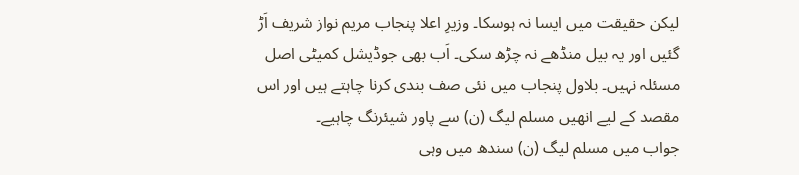لیکن حقیقت میں ایسا نہ ہوسکا۔ وزیرِ اعلا پنجاب مریم نواز شریف اَڑ گئیں اور یہ بیل منڈھے نہ چڑھ سکی۔ اَب بھی جوڈیشل کمیٹی اصل مسئلہ نہیں۔ بلاول پنجاب میں نئی صف بندی کرنا چاہتے ہیں اور اس مقصد کے لیے انھیں مسلم لیگ (ن) سے پاور شیئرنگ چاہیے۔
جواب میں مسلم لیگ (ن) سندھ میں وہی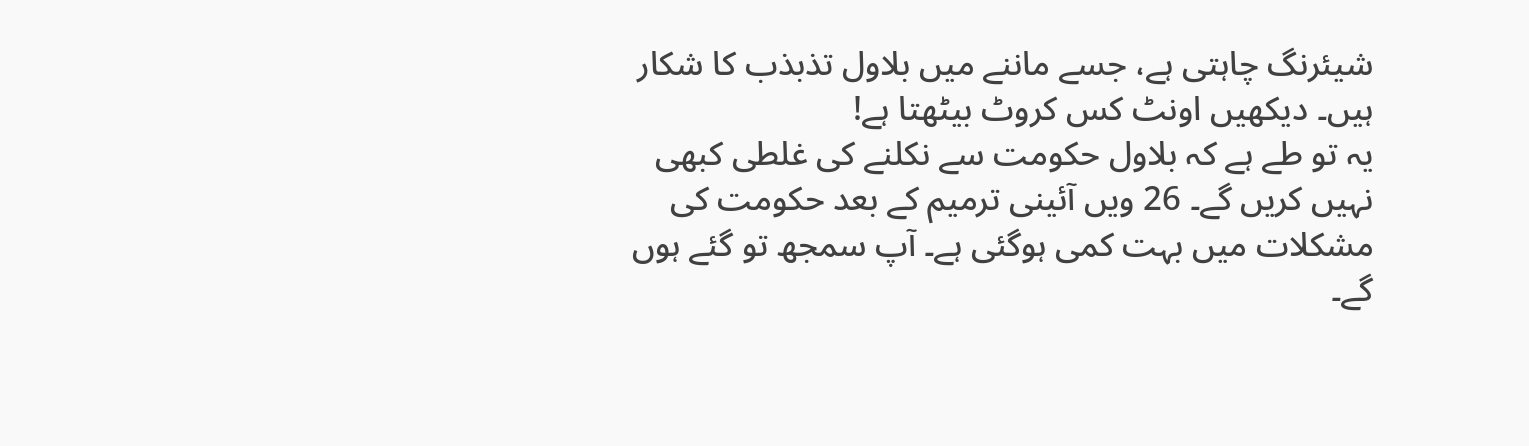شیئرنگ چاہتی ہے، جسے ماننے میں بلاول تذبذب کا شکار ہیں۔ دیکھیں اونٹ کس کروٹ بیٹھتا ہے!
یہ تو طے ہے کہ بلاول حکومت سے نکلنے کی غلطی کبھی نہیں کریں گے۔ 26 ویں آئینی ترمیم کے بعد حکومت کی مشکلات میں بہت کمی ہوگئی ہے۔ آپ سمجھ تو گئے ہوں گے۔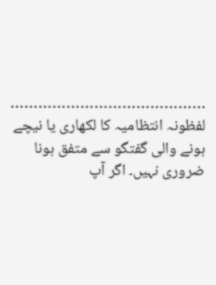……………………………………
لفظونہ انتظامیہ کا لکھاری یا نیچے ہونے والی گفتگو سے متفق ہونا ضروری نہیں۔ اگر آپ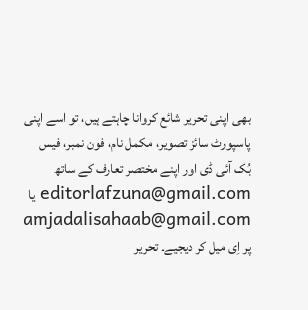بھی اپنی تحریر شائع کروانا چاہتے ہیں، تو اسے اپنی پاسپورٹ سائز تصویر، مکمل نام، فون نمبر، فیس بُک آئی ڈی اور اپنے مختصر تعارف کے ساتھ editorlafzuna@gmail.com یا amjadalisahaab@gmail.com پر اِی میل کر دیجیے۔ تحریر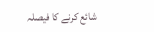شائع کرنے کا فیصلہ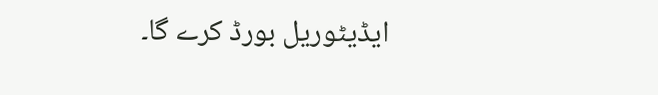ایڈیٹوریل بورڈ کرے گا۔